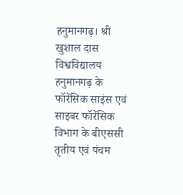हनुमानगढ़। श्री खुशाल दास विश्वविद्यालय हनुमानगढ़ के फॉरेंसिक साइंस एवं साइबर फॉरेंसिक विभाग के बीएससी तृतीय एवं पंचम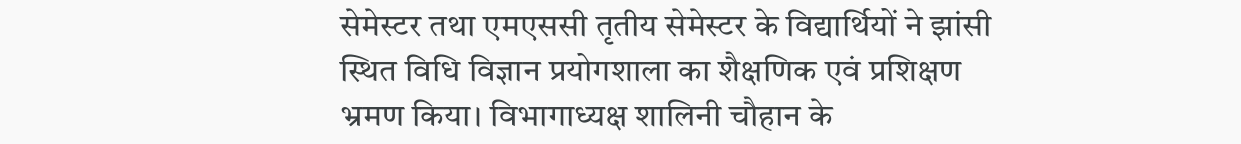सेमेस्टर तथा एमएससी तृतीय सेमेस्टर के विद्यार्थियों ने झांसी स्थित विधि विज्ञान प्रयोगशाला का शैक्षणिक एवं प्रशिक्षण भ्रमण किया। विभागाध्यक्ष शालिनी चौहान के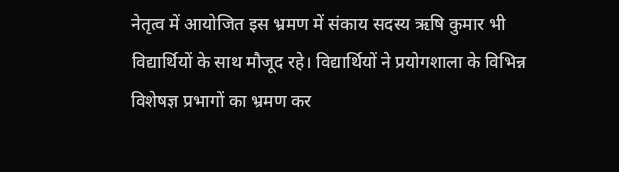नेतृत्व में आयोजित इस भ्रमण में संकाय सदस्य ऋषि कुमार भी विद्यार्थियों के साथ मौजूद रहे। विद्यार्थियों ने प्रयोगशाला के विभिन्न विशेषज्ञ प्रभागों का भ्रमण कर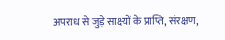अपराध से जुड़े साक्ष्यों के प्राप्ति, संरक्षण,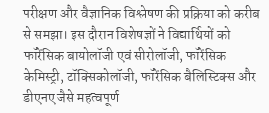परीक्षण और वैज्ञानिक विश्लेषण की प्रक्रिया को करीब से समझा। इस दौरान विशेषज्ञों ने विद्यार्थियों को फॉरेंसिक बायोलॉजी एवं सीरोलॉजी, फॉरेंसिक केमिस्ट्री, टॉक्सिकोलॉजी, फॉरेंसिक बैलिस्टिक्स और डीएनए जैसे महत्वपूर्ण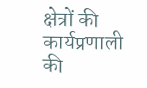क्षेत्रों की कार्यप्रणाली की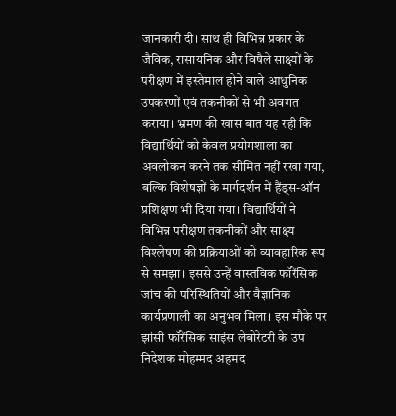जानकारी दी। साथ ही विभिन्न प्रकार के जैविक, रासायनिक और विषैले साक्ष्यों के परीक्षण में इस्तेमाल होने वाले आधुनिक उपकरणों एवं तकनीकों से भी अवगत कराया। भ्रमण की खास बात यह रही कि विद्यार्थियों को केवल प्रयोगशाला का अवलोकन करने तक सीमित नहीं रखा गया, बल्कि विशेषज्ञों के मार्गदर्शन में हैंड्स-ऑन प्रशिक्षण भी दिया गया। विद्यार्थियों ने विभिन्न परीक्षण तकनीकों और साक्ष्य विश्लेषण की प्रक्रियाओं को व्यावहारिक रूप से समझा। इससे उन्हें वास्तविक फॉरेंसिक जांच की परिस्थितियों और वैज्ञानिक कार्यप्रणाली का अनुभव मिला। इस मौके पर झांसी फॉरेंसिक साइंस लेबोरेटरी के उप निदेशक मोहम्मद अहमद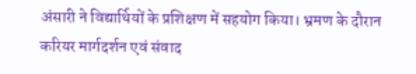अंसारी ने विद्यार्थियों के प्रशिक्षण में सहयोग किया। भ्रमण के दौरान करियर मार्गदर्शन एवं संवाद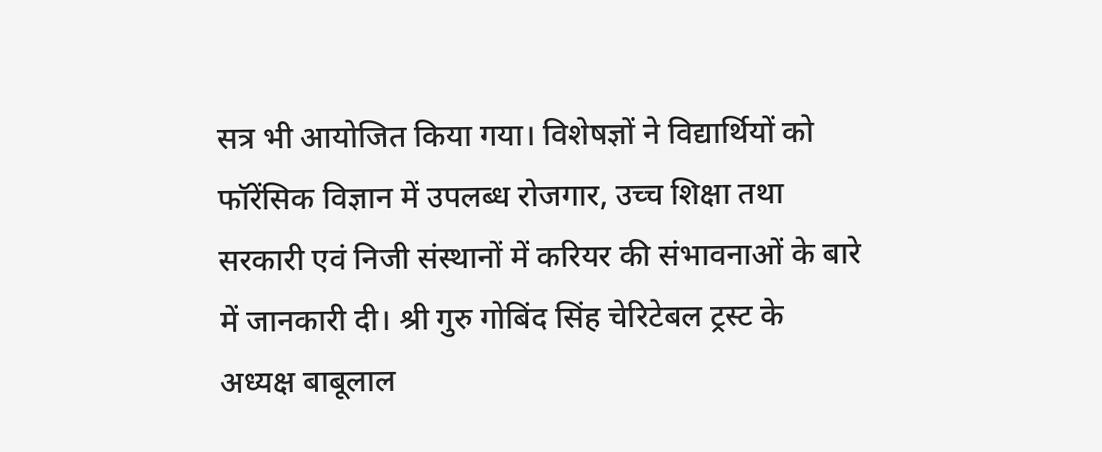सत्र भी आयोजित किया गया। विशेषज्ञों ने विद्यार्थियों को फॉरेंसिक विज्ञान में उपलब्ध रोजगार, उच्च शिक्षा तथा सरकारी एवं निजी संस्थानों में करियर की संभावनाओं के बारे में जानकारी दी। श्री गुरु गोबिंद सिंह चेरिटेबल ट्रस्ट के अध्यक्ष बाबूलाल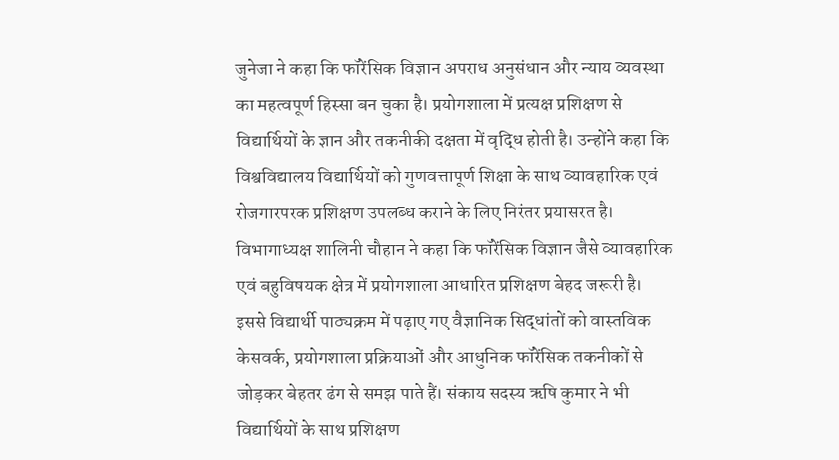जुनेजा ने कहा कि फॉरेंसिक विज्ञान अपराध अनुसंधान और न्याय व्यवस्था का महत्वपूर्ण हिस्सा बन चुका है। प्रयोगशाला में प्रत्यक्ष प्रशिक्षण से विद्यार्थियों के ज्ञान और तकनीकी दक्षता में वृद्धि होती है। उन्होंने कहा कि विश्वविद्यालय विद्यार्थियों को गुणवत्तापूर्ण शिक्षा के साथ व्यावहारिक एवं रोजगारपरक प्रशिक्षण उपलब्ध कराने के लिए निरंतर प्रयासरत है। विभागाध्यक्ष शालिनी चौहान ने कहा कि फॉरेंसिक विज्ञान जैसे व्यावहारिक एवं बहुविषयक क्षेत्र में प्रयोगशाला आधारित प्रशिक्षण बेहद जरूरी है। इससे विद्यार्थी पाठ्यक्रम में पढ़ाए गए वैज्ञानिक सिद्धांतों को वास्तविक केसवर्क, प्रयोगशाला प्रक्रियाओं और आधुनिक फॉरेंसिक तकनीकों से जोड़कर बेहतर ढंग से समझ पाते हैं। संकाय सदस्य ऋषि कुमार ने भी विद्यार्थियों के साथ प्रशिक्षण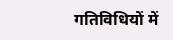गतिविधियों में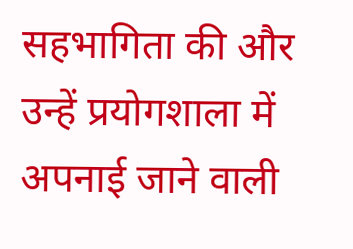सहभागिता की और उन्हें प्रयोगशाला में अपनाई जाने वाली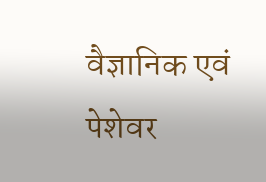वैज्ञानिक एवं पेशेवर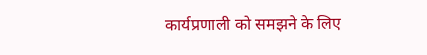कार्यप्रणाली को समझने के लिए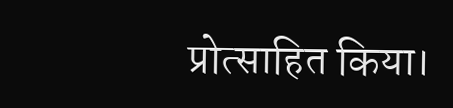प्रोत्साहित किया।